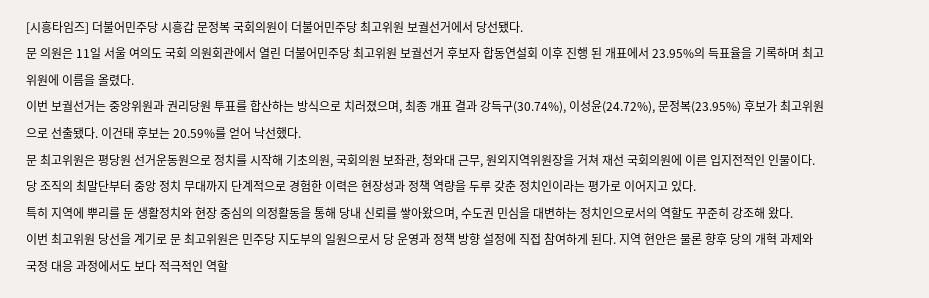[시흥타임즈] 더불어민주당 시흥갑 문정복 국회의원이 더불어민주당 최고위원 보궐선거에서 당선됐다.
문 의원은 11일 서울 여의도 국회 의원회관에서 열린 더불어민주당 최고위원 보궐선거 후보자 합동연설회 이후 진행 된 개표에서 23.95%의 득표율을 기록하며 최고위원에 이름을 올렸다.
이번 보궐선거는 중앙위원과 권리당원 투표를 합산하는 방식으로 치러졌으며, 최종 개표 결과 강득구(30.74%), 이성윤(24.72%), 문정복(23.95%) 후보가 최고위원으로 선출됐다. 이건태 후보는 20.59%를 얻어 낙선했다.
문 최고위원은 평당원 선거운동원으로 정치를 시작해 기초의원, 국회의원 보좌관, 청와대 근무, 원외지역위원장을 거쳐 재선 국회의원에 이른 입지전적인 인물이다. 당 조직의 최말단부터 중앙 정치 무대까지 단계적으로 경험한 이력은 현장성과 정책 역량을 두루 갖춘 정치인이라는 평가로 이어지고 있다.
특히 지역에 뿌리를 둔 생활정치와 현장 중심의 의정활동을 통해 당내 신뢰를 쌓아왔으며, 수도권 민심을 대변하는 정치인으로서의 역할도 꾸준히 강조해 왔다.
이번 최고위원 당선을 계기로 문 최고위원은 민주당 지도부의 일원으로서 당 운영과 정책 방향 설정에 직접 참여하게 된다. 지역 현안은 물론 향후 당의 개혁 과제와 국정 대응 과정에서도 보다 적극적인 역할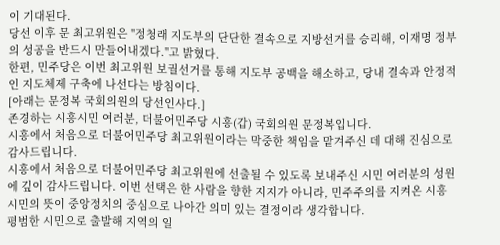이 기대된다.
당선 이후 문 최고위원은 "정청래 지도부의 단단한 결속으로 지방선거를 승리해, 이재명 정부의 성공을 반드시 만들어내겠다."고 밝혔다.
한편, 민주당은 이번 최고위원 보궐선거를 통해 지도부 공백을 해소하고, 당내 결속과 안정적인 지도체제 구축에 나선다는 방침이다.
[아래는 문정복 국회의원의 당선인사다.]
존경하는 시흥시민 여러분, 더불어민주당 시흥(갑) 국회의원 문정복입니다.
시흥에서 처음으로 더불어민주당 최고위원이라는 막중한 책임을 맡겨주신 데 대해 진심으로 감사드립니다.
시흥에서 처음으로 더불어민주당 최고위원에 선출될 수 있도록 보내주신 시민 여러분의 성원에 깊이 감사드립니다. 이번 선택은 한 사람을 향한 지지가 아니라, 민주주의를 지켜온 시흥시민의 뜻이 중앙정치의 중심으로 나아간 의미 있는 결정이라 생각합니다.
평범한 시민으로 출발해 지역의 일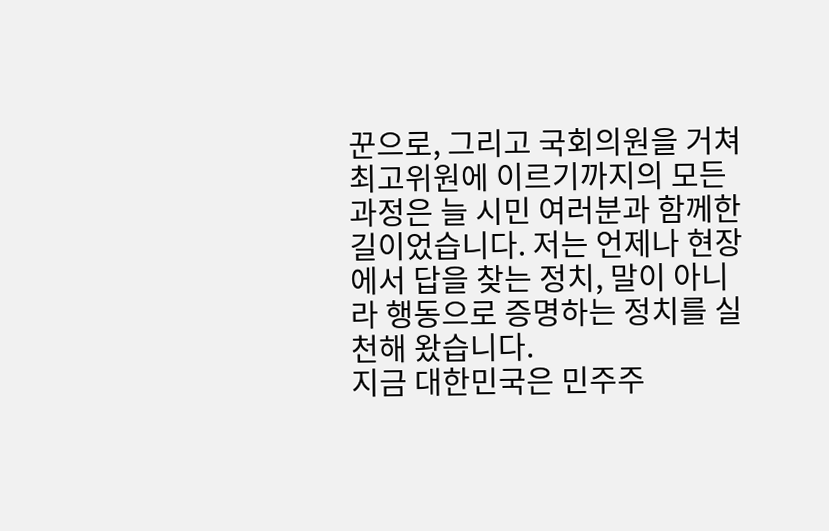꾼으로, 그리고 국회의원을 거쳐 최고위원에 이르기까지의 모든 과정은 늘 시민 여러분과 함께한 길이었습니다. 저는 언제나 현장에서 답을 찾는 정치, 말이 아니라 행동으로 증명하는 정치를 실천해 왔습니다.
지금 대한민국은 민주주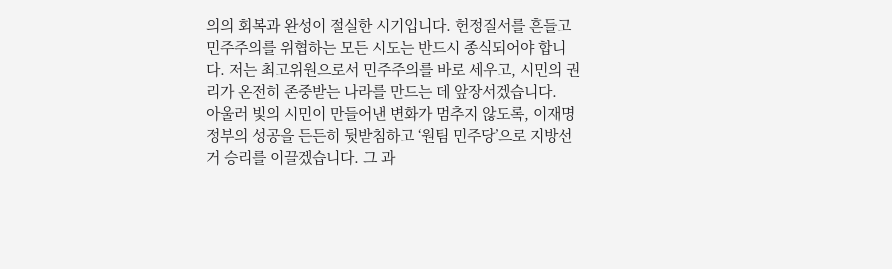의의 회복과 완성이 절실한 시기입니다. 헌정질서를 흔들고 민주주의를 위협하는 모든 시도는 반드시 종식되어야 합니다. 저는 최고위원으로서 민주주의를 바로 세우고, 시민의 권리가 온전히 존중받는 나라를 만드는 데 앞장서겠습니다.
아울러 빛의 시민이 만들어낸 변화가 멈추지 않도록, 이재명 정부의 성공을 든든히 뒷받침하고 ‘원팀 민주당’으로 지방선거 승리를 이끌겠습니다. 그 과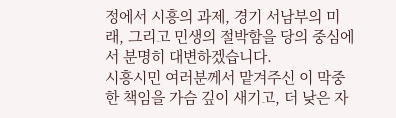정에서 시흥의 과제, 경기 서남부의 미래, 그리고 민생의 절박함을 당의 중심에서 분명히 대변하겠습니다.
시흥시민 여러분께서 맡겨주신 이 막중한 책임을 가슴 깊이 새기고, 더 낮은 자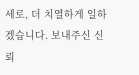세로, 더 치열하게 일하겠습니다. 보내주신 신뢰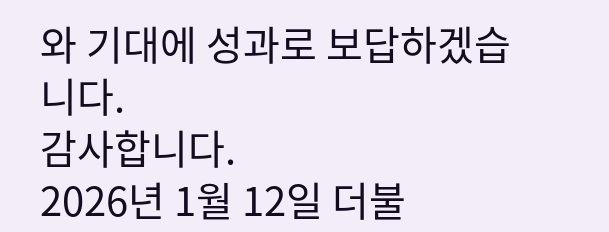와 기대에 성과로 보답하겠습니다.
감사합니다.
2026년 1월 12일 더불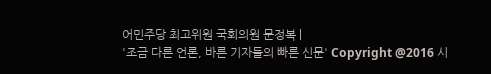어민주당 최고위원 국회의원 문정복 |
'조금 다른 언론, 바른 기자들의 빠른 신문' Copyright @2016 시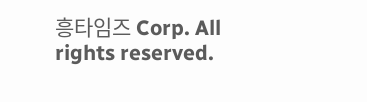흥타임즈 Corp. All rights reserved.